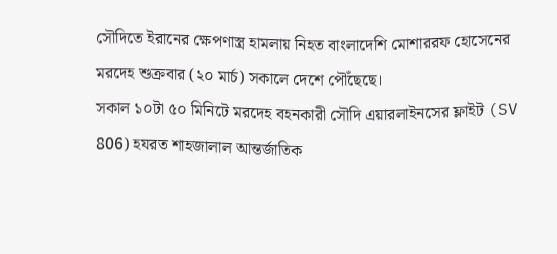সৌদিতে ইরানের ক্ষেপণাস্ত্র হামলায় নিহত বাংলাদেশি মোশাররফ হোসেনের মরদেহ শুক্রবার (২০ মার্চ) সকালে দেশে পৌঁছেছে।
সকাল ১০টা ৫০ মিনিটে মরদেহ বহনকারী সৌদি এয়ারলাইনসের ফ্লাইট (SV 806) হযরত শাহজালাল আন্তর্জাতিক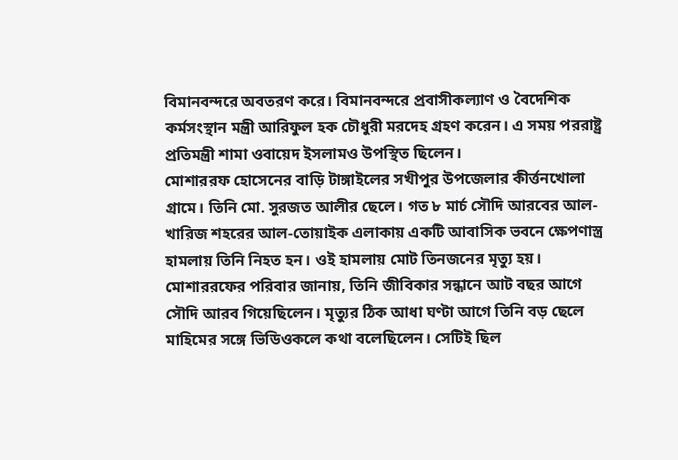বিমানবন্দরে অবতরণ করে। বিমানবন্দরে প্রবাসীকল্যাণ ও বৈদেশিক কর্মসংস্থান মন্ত্রী আরিফুল হক চৌধুরী মরদেহ গ্রহণ করেন। এ সময় পররাষ্ট্র প্রতিমন্ত্রী শামা ওবায়েদ ইসলামও উপস্থিত ছিলেন।
মোশাররফ হোসেনের বাড়ি টাঙ্গাইলের সখীপুর উপজেলার কীর্ত্তনখোলা গ্রামে। তিনি মো. সুরজত আলীর ছেলে। গত ৮ মার্চ সৌদি আরবের আল-খারিজ শহরের আল-তোয়াইক এলাকায় একটি আবাসিক ভবনে ক্ষেপণাস্ত্র হামলায় তিনি নিহত হন। ওই হামলায় মোট তিনজনের মৃত্যু হয়।
মোশাররফের পরিবার জানায়, তিনি জীবিকার সন্ধানে আট বছর আগে সৌদি আরব গিয়েছিলেন। মৃত্যুর ঠিক আধা ঘণ্টা আগে তিনি বড় ছেলে মাহিমের সঙ্গে ভিডিওকলে কথা বলেছিলেন। সেটিই ছিল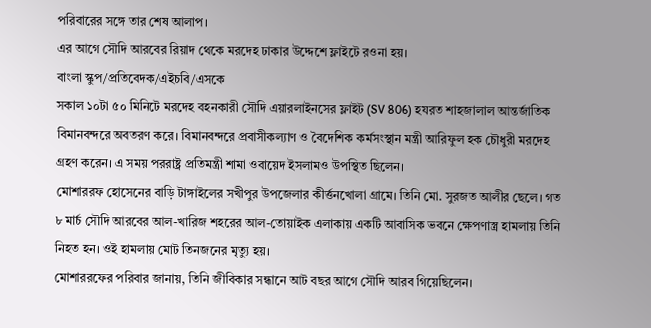পরিবারের সঙ্গে তার শেষ আলাপ।
এর আগে সৌদি আরবের রিয়াদ থেকে মরদেহ ঢাকার উদ্দেশে ফ্লাইটে রওনা হয়।
বাংলা স্কুপ/প্রতিবেদক/এইচবি/এসকে
সকাল ১০টা ৫০ মিনিটে মরদেহ বহনকারী সৌদি এয়ারলাইনসের ফ্লাইট (SV 806) হযরত শাহজালাল আন্তর্জাতিক বিমানবন্দরে অবতরণ করে। বিমানবন্দরে প্রবাসীকল্যাণ ও বৈদেশিক কর্মসংস্থান মন্ত্রী আরিফুল হক চৌধুরী মরদেহ গ্রহণ করেন। এ সময় পররাষ্ট্র প্রতিমন্ত্রী শামা ওবায়েদ ইসলামও উপস্থিত ছিলেন।
মোশাররফ হোসেনের বাড়ি টাঙ্গাইলের সখীপুর উপজেলার কীর্ত্তনখোলা গ্রামে। তিনি মো. সুরজত আলীর ছেলে। গত ৮ মার্চ সৌদি আরবের আল-খারিজ শহরের আল-তোয়াইক এলাকায় একটি আবাসিক ভবনে ক্ষেপণাস্ত্র হামলায় তিনি নিহত হন। ওই হামলায় মোট তিনজনের মৃত্যু হয়।
মোশাররফের পরিবার জানায়, তিনি জীবিকার সন্ধানে আট বছর আগে সৌদি আরব গিয়েছিলেন।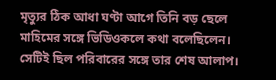মৃত্যুর ঠিক আধা ঘণ্টা আগে তিনি বড় ছেলে মাহিমের সঙ্গে ভিডিওকলে কথা বলেছিলেন। সেটিই ছিল পরিবারের সঙ্গে তার শেষ আলাপ।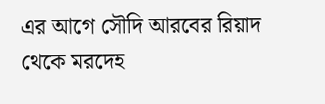এর আগে সৌদি আরবের রিয়াদ থেকে মরদেহ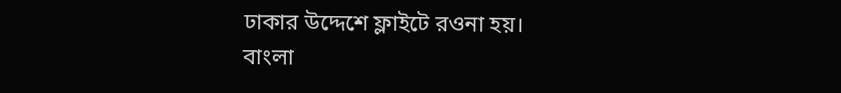ঢাকার উদ্দেশে ফ্লাইটে রওনা হয়।
বাংলা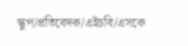স্কুপ/প্রতিবেদক/এইচবি/এসকে